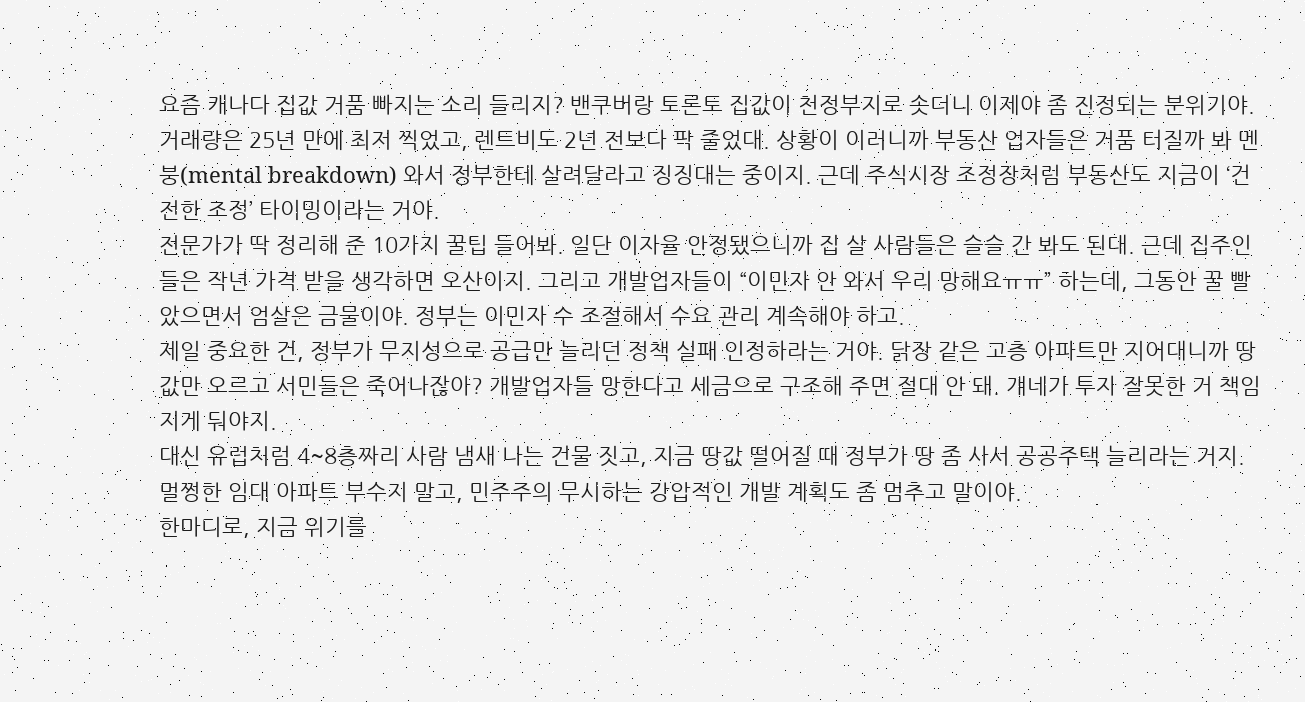요즘 캐나다 집값 거품 빠지는 소리 들리지? 밴쿠버랑 토론토 집값이 천정부지로 솟더니 이제야 좀 진정되는 분위기야. 거래량은 25년 만에 최저 찍었고, 렌트비도 2년 전보다 팍 줄었대. 상황이 이러니까 부동산 업자들은 거품 터질까 봐 멘붕(mental breakdown) 와서 정부한테 살려달라고 징징대는 중이지. 근데 주식시장 조정장처럼 부동산도 지금이 ‘건전한 조정’ 타이밍이라는 거야.
전문가가 딱 정리해 준 10가지 꿀팁 들어봐. 일단 이자율 안정됐으니까 집 살 사람들은 슬슬 간 봐도 된대. 근데 집주인들은 작년 가격 받을 생각하면 오산이지. 그리고 개발업자들이 “이민자 안 와서 우리 망해요ㅠㅠ” 하는데, 그동안 꿀 빨았으면서 엄살은 금물이야. 정부는 이민자 수 조절해서 수요 관리 계속해야 하고.
제일 중요한 건, 정부가 무지성으로 공급만 늘리던 정책 실패 인정하라는 거야. 닭장 같은 고층 아파트만 지어대니까 땅값만 오르고 서민들은 죽어나잖아? 개발업자들 망한다고 세금으로 구조해 주면 절대 안 돼. 걔네가 투자 잘못한 거 책임지게 둬야지.
대신 유럽처럼 4~8층짜리 사람 냄새 나는 건물 짓고, 지금 땅값 떨어질 때 정부가 땅 좀 사서 공공주택 늘리라는 거지. 멀쩡한 임대 아파트 부수지 말고, 민주주의 무시하는 강압적인 개발 계획도 좀 멈추고 말이야.
한마디로, 지금 위기를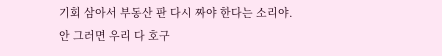기회 삼아서 부동산 판 다시 짜야 한다는 소리야. 안 그러면 우리 다 호구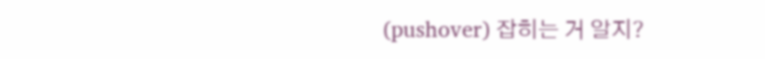(pushover) 잡히는 거 알지?